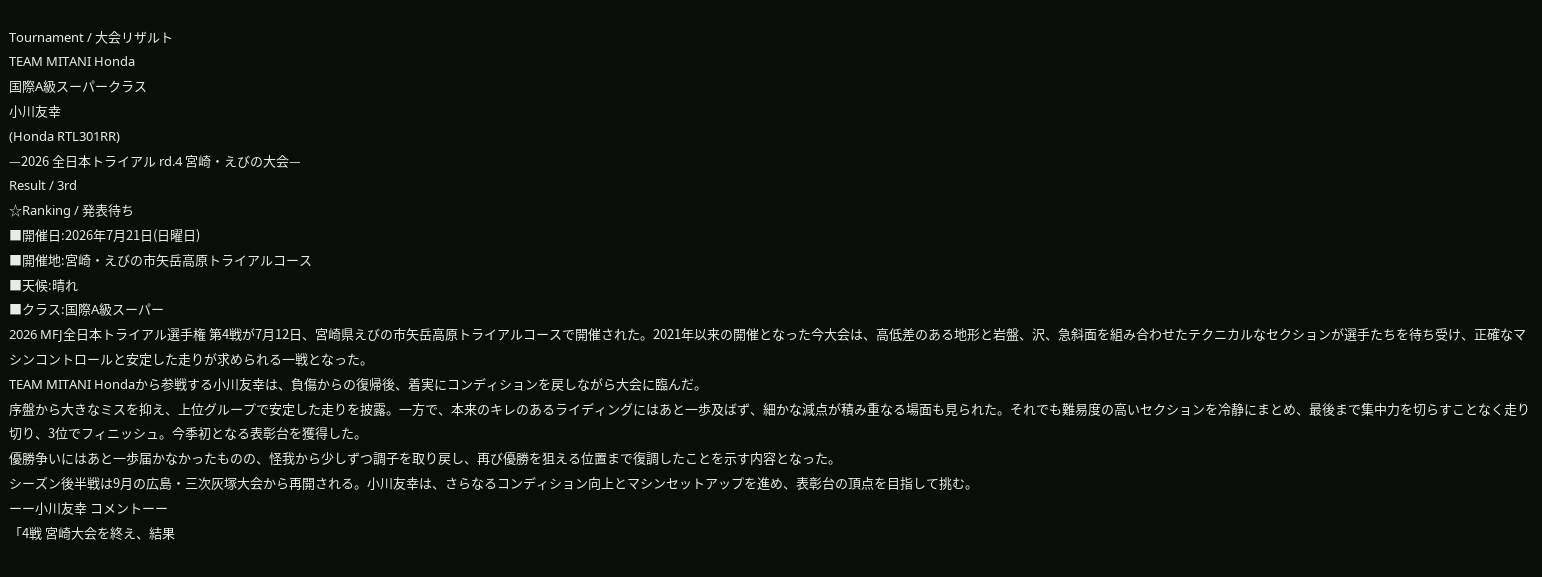Tournament / 大会リザルト
TEAM MITANI Honda
国際A級スーパークラス
小川友幸
(Honda RTL301RR)
—2026 全日本トライアル rd.4 宮崎・えびの大会—
Result / 3rd
☆Ranking / 発表待ち
■開催日:2026年7月21日(日曜日)
■開催地:宮崎・えびの市矢岳高原トライアルコース
■天候:晴れ
■クラス:国際A級スーパー
2026 MFJ全日本トライアル選手権 第4戦が7月12日、宮崎県えびの市矢岳高原トライアルコースで開催された。2021年以来の開催となった今大会は、高低差のある地形と岩盤、沢、急斜面を組み合わせたテクニカルなセクションが選手たちを待ち受け、正確なマシンコントロールと安定した走りが求められる一戦となった。
TEAM MITANI Hondaから参戦する小川友幸は、負傷からの復帰後、着実にコンディションを戻しながら大会に臨んだ。
序盤から大きなミスを抑え、上位グループで安定した走りを披露。一方で、本来のキレのあるライディングにはあと一歩及ばず、細かな減点が積み重なる場面も見られた。それでも難易度の高いセクションを冷静にまとめ、最後まで集中力を切らすことなく走り切り、3位でフィニッシュ。今季初となる表彰台を獲得した。
優勝争いにはあと一歩届かなかったものの、怪我から少しずつ調子を取り戻し、再び優勝を狙える位置まで復調したことを示す内容となった。
シーズン後半戦は9月の広島・三次灰塚大会から再開される。小川友幸は、さらなるコンディション向上とマシンセットアップを進め、表彰台の頂点を目指して挑む。
ーー小川友幸 コメントーー
「4戦 宮崎大会を終え、結果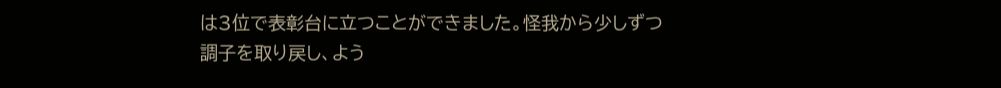は3位で表彰台に立つことができました。怪我から少しずつ調子を取り戻し、よう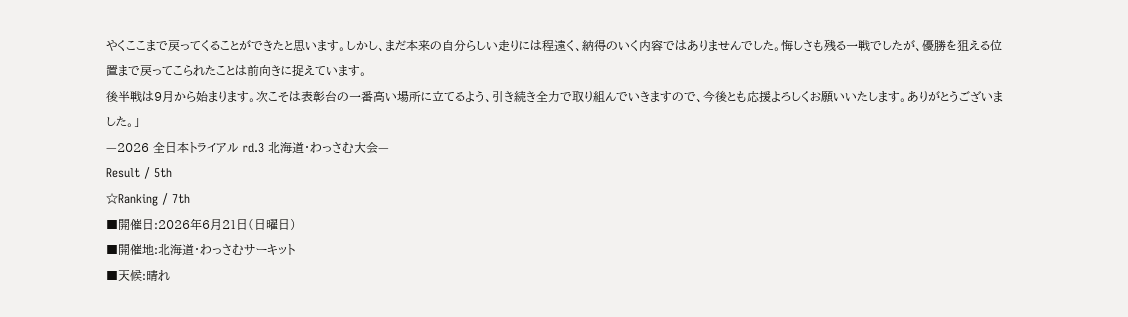やくここまで戻ってくることができたと思います。しかし、まだ本来の自分らしい走りには程遠く、納得のいく内容ではありませんでした。悔しさも残る一戦でしたが、優勝を狙える位置まで戻ってこられたことは前向きに捉えています。
後半戦は9月から始まります。次こそは表彰台の一番高い場所に立てるよう、引き続き全力で取り組んでいきますので、今後とも応援よろしくお願いいたします。ありがとうございました。」
—2026 全日本トライアル rd.3 北海道・わっさむ大会—
Result / 5th
☆Ranking / 7th
■開催日:2026年6月21日(日曜日)
■開催地:北海道・わっさむサーキット
■天候:晴れ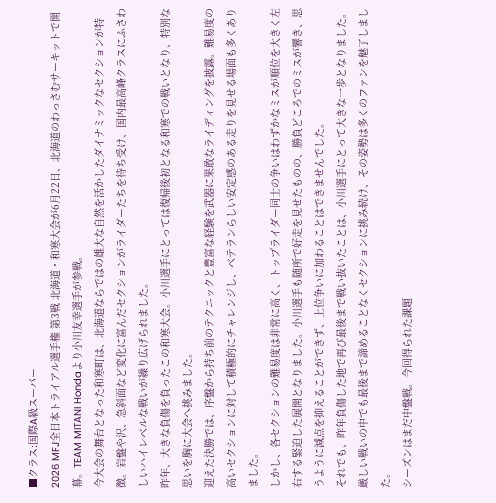■クラス:国際A級スーパー
2026 MFJ全日本トライアル選手権 第3戦 北海道・和寒大会が6月22日、北海道のわっさむサーキットで開幕。TEAM MITANI Hondaより小川友幸選手が参戦。
今大会の舞台となった和寒町は、北海道ならではの雄大な自然を活かしたダイナミックなセクションが特徴。岩盤や沢、急斜面など変化に富んだセクションがライダーたちを待ち受け、国内最高峰クラスにふさわしいハイレベルな戦いが繰り広げられました。
昨年、大きな負傷を負ったこの和寒大会。小川選手にとっては復帰後初となる和寒での戦いとなり、特別な思いを胸に大会へ挑みました。
迎えた決勝では、序盤から持ち前のテクニックと豊富な経験を武器に果敢なライディングを披露。難易度の高いセクションに対して積極的にチャレンジし、ベテランらしい安定感のある走りを見せる場面も多くありました。
しかし、各セクションの難易度は非常に高く、トップライダー同士の争いはわずかなミスが順位を大きく左右する緊迫した展開となりました。小川選手も随所で好走を見せたものの、勝負どころでのミスが響き、思うように減点を抑えることができず、上位争いに加わることはできませんでした。
それでも、昨年負傷した地で再び最後まで戦い抜いたことは、小川選手にとって大きな一歩となりました。厳しい戦いの中でも最後まで諦めることなくセクションに挑み続け、その姿勢は多くのファンを魅了しました。
シーズンはまだ中盤戦。今回得られた課題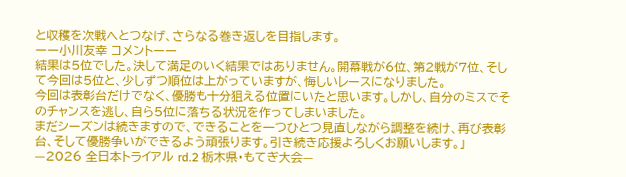と収穫を次戦へとつなげ、さらなる巻き返しを目指します。
ーー小川友幸 コメントーー
結果は5位でした。決して満足のいく結果ではありません。開幕戦が6位、第2戦が7位、そして今回は5位と、少しずつ順位は上がっていますが、悔しいレースになりました。
今回は表彰台だけでなく、優勝も十分狙える位置にいたと思います。しかし、自分のミスでそのチャンスを逃し、自ら5位に落ちる状況を作ってしまいました。
まだシーズンは続きますので、できることを一つひとつ見直しながら調整を続け、再び表彰台、そして優勝争いができるよう頑張ります。引き続き応援よろしくお願いします。」
—2026 全日本トライアル rd.2 栃木県・もてぎ大会—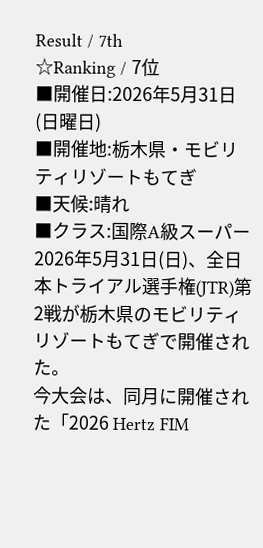Result / 7th
☆Ranking / 7位
■開催日:2026年5月31日(日曜日)
■開催地:栃木県・モビリティリゾートもてぎ
■天候:晴れ
■クラス:国際A級スーパー
2026年5月31日(日)、全日本トライアル選手権(JTR)第2戦が栃木県のモビリティリゾートもてぎで開催された。
今大会は、同月に開催された「2026 Hertz FIM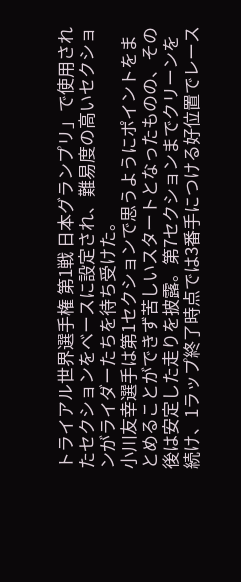トライアル世界選手権 第1戦 日本グランプリ」で使用されたセクションをベースに設定され、難易度の高いセクションがライダーたちを待ち受けた。
小川友幸選手は第1セクションで思うようにポイントをまとめることができず苦しいスタートとなったものの、その後は安定した走りを披露。第7セクションまでクリーンを続け、1ラップ終了時点では3番手につける好位置でレース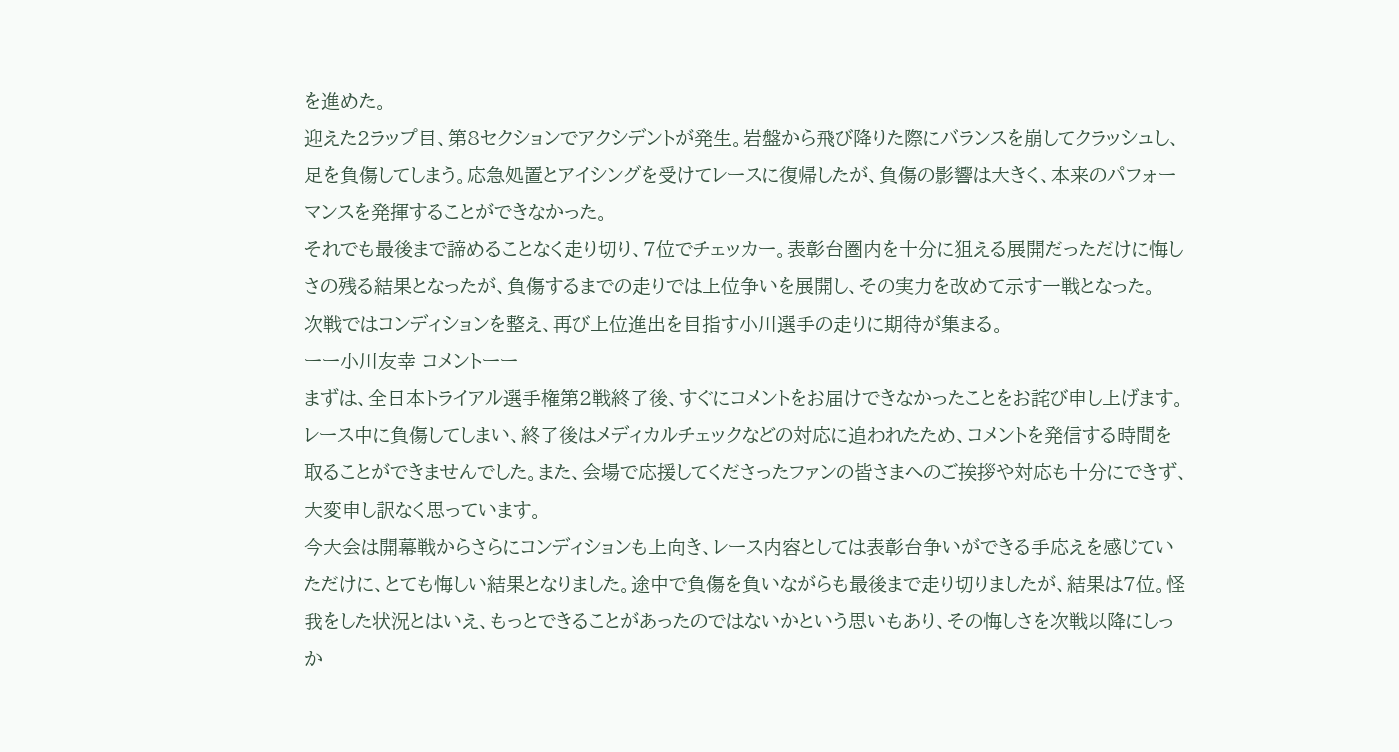を進めた。
迎えた2ラップ目、第8セクションでアクシデントが発生。岩盤から飛び降りた際にバランスを崩してクラッシュし、足を負傷してしまう。応急処置とアイシングを受けてレースに復帰したが、負傷の影響は大きく、本来のパフォーマンスを発揮することができなかった。
それでも最後まで諦めることなく走り切り、7位でチェッカー。表彰台圏内を十分に狙える展開だっただけに悔しさの残る結果となったが、負傷するまでの走りでは上位争いを展開し、その実力を改めて示す一戦となった。
次戦ではコンディションを整え、再び上位進出を目指す小川選手の走りに期待が集まる。
ーー小川友幸 コメントーー
まずは、全日本トライアル選手権第2戦終了後、すぐにコメントをお届けできなかったことをお詫び申し上げます。
レース中に負傷してしまい、終了後はメディカルチェックなどの対応に追われたため、コメントを発信する時間を取ることができませんでした。また、会場で応援してくださったファンの皆さまへのご挨拶や対応も十分にできず、大変申し訳なく思っています。
今大会は開幕戦からさらにコンディションも上向き、レース内容としては表彰台争いができる手応えを感じていただけに、とても悔しい結果となりました。途中で負傷を負いながらも最後まで走り切りましたが、結果は7位。怪我をした状況とはいえ、もっとできることがあったのではないかという思いもあり、その悔しさを次戦以降にしっか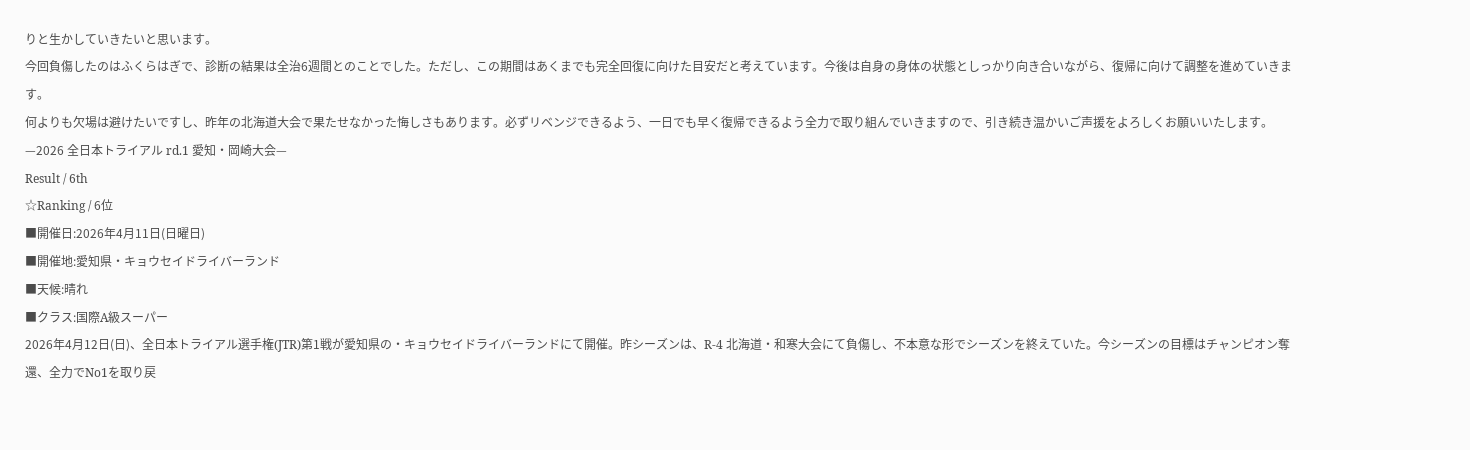りと生かしていきたいと思います。
今回負傷したのはふくらはぎで、診断の結果は全治6週間とのことでした。ただし、この期間はあくまでも完全回復に向けた目安だと考えています。今後は自身の身体の状態としっかり向き合いながら、復帰に向けて調整を進めていきます。
何よりも欠場は避けたいですし、昨年の北海道大会で果たせなかった悔しさもあります。必ずリベンジできるよう、一日でも早く復帰できるよう全力で取り組んでいきますので、引き続き温かいご声援をよろしくお願いいたします。
—2026 全日本トライアル rd.1 愛知・岡崎大会—
Result / 6th
☆Ranking / 6位
■開催日:2026年4月11日(日曜日)
■開催地:愛知県・キョウセイドライバーランド
■天候:晴れ
■クラス:国際A級スーパー
2026年4月12日(日)、全日本トライアル選手権(JTR)第1戦が愛知県の・キョウセイドライバーランドにて開催。昨シーズンは、R-4 北海道・和寒大会にて負傷し、不本意な形でシーズンを終えていた。今シーズンの目標はチャンピオン奪還、全力でNo1を取り戻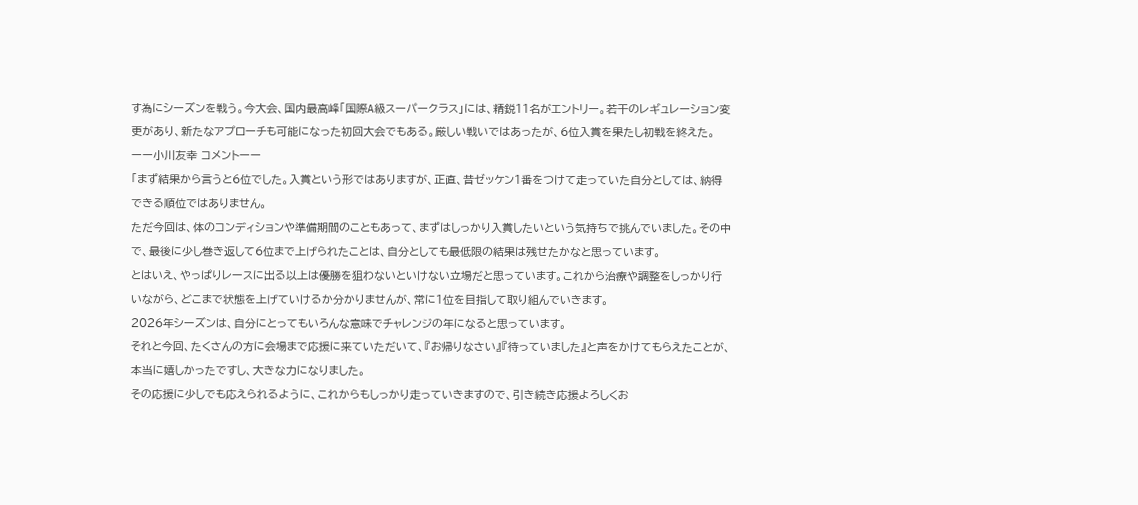す為にシーズンを戦う。今大会、国内最高峰「国際A級スーパークラス」には、精鋭11名がエントリー。若干のレギュレーション変更があり、新たなアプローチも可能になった初回大会でもある。厳しい戦いではあったが、6位入賞を果たし初戦を終えた。
ーー小川友幸 コメントーー
「まず結果から言うと6位でした。入賞という形ではありますが、正直、昔ゼッケン1番をつけて走っていた自分としては、納得できる順位ではありません。
ただ今回は、体のコンディションや準備期間のこともあって、まずはしっかり入賞したいという気持ちで挑んでいました。その中で、最後に少し巻き返して6位まで上げられたことは、自分としても最低限の結果は残せたかなと思っています。
とはいえ、やっぱりレースに出る以上は優勝を狙わないといけない立場だと思っています。これから治療や調整をしっかり行いながら、どこまで状態を上げていけるか分かりませんが、常に1位を目指して取り組んでいきます。
2026年シーズンは、自分にとってもいろんな意味でチャレンジの年になると思っています。
それと今回、たくさんの方に会場まで応援に来ていただいて、『お帰りなさい』『待っていました』と声をかけてもらえたことが、本当に嬉しかったですし、大きな力になりました。
その応援に少しでも応えられるように、これからもしっかり走っていきますので、引き続き応援よろしくお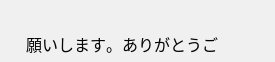願いします。ありがとうご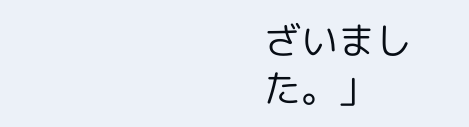ざいました。」